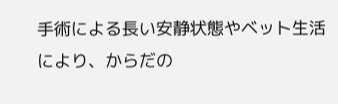手術による長い安静状態やベット生活により、からだの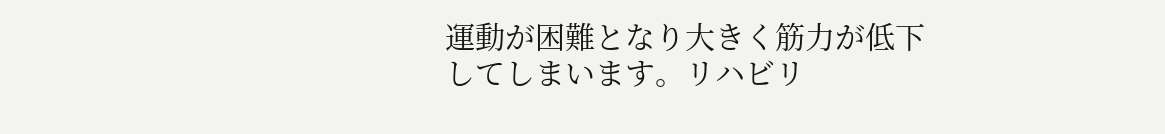運動が困難となり大きく筋力が低下してしまいます。リハビリ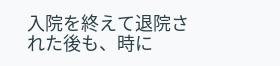入院を終えて退院された後も、時に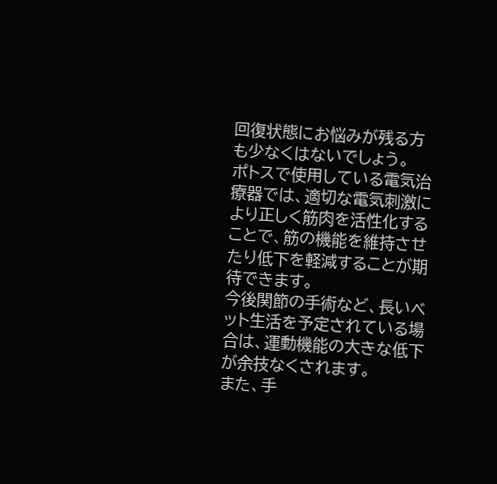回復状態にお悩みが残る方も少なくはないでしょう。
ポトスで使用している電気治療器では、適切な電気刺激により正しく筋肉を活性化することで、筋の機能を維持させたり低下を軽減することが期待できます。
今後関節の手術など、長いベット生活を予定されている場合は、運動機能の大きな低下が余技なくされます。
また、手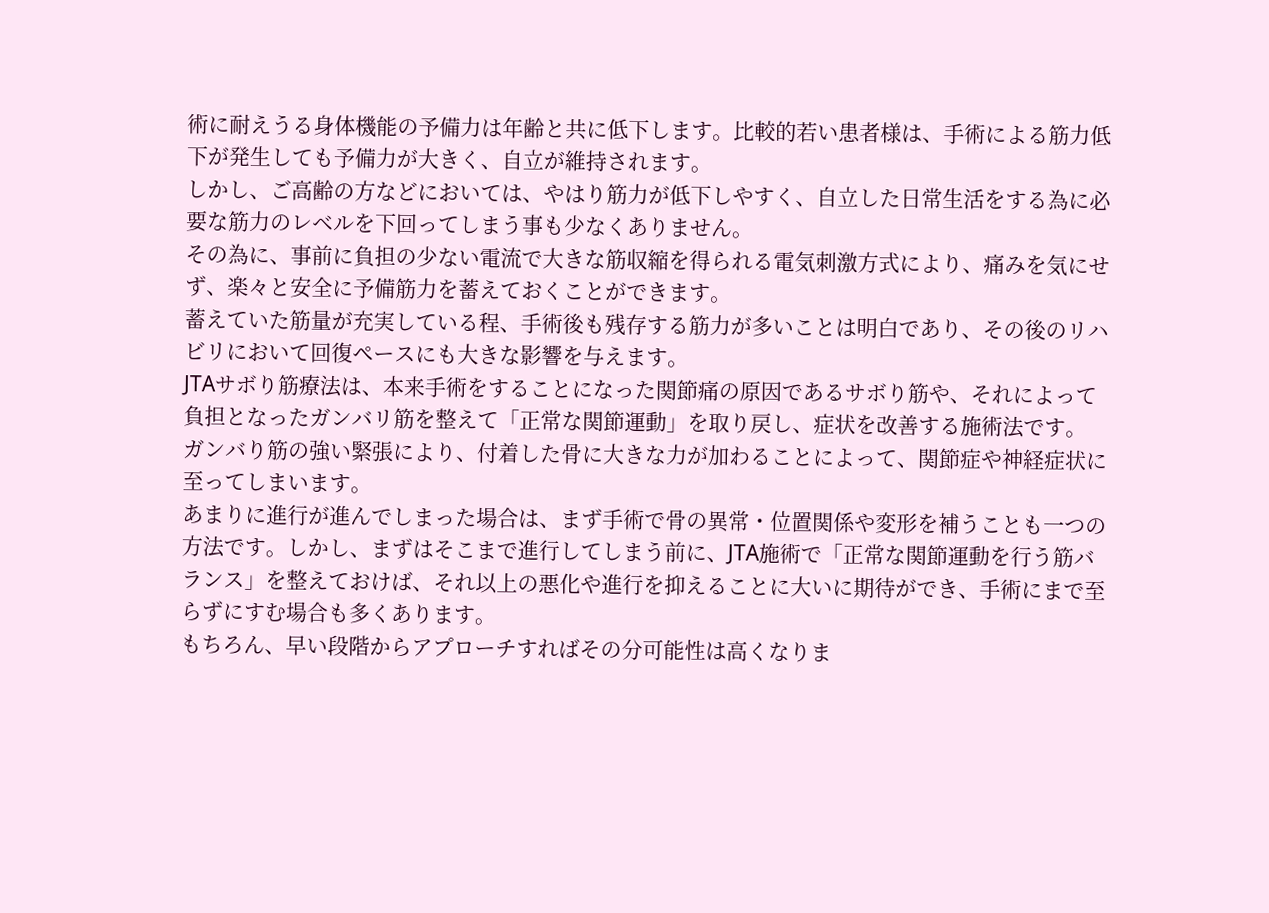術に耐えうる身体機能の予備力は年齢と共に低下します。比較的若い患者様は、手術による筋力低下が発生しても予備力が大きく、自立が維持されます。
しかし、ご高齢の方などにおいては、やはり筋力が低下しやすく、自立した日常生活をする為に必要な筋力のレベルを下回ってしまう事も少なくありません。
その為に、事前に負担の少ない電流で大きな筋収縮を得られる電気刺激方式により、痛みを気にせず、楽々と安全に予備筋力を蓄えておくことができます。
蓄えていた筋量が充実している程、手術後も残存する筋力が多いことは明白であり、その後のリハビリにおいて回復ペースにも大きな影響を与えます。
JTAサボり筋療法は、本来手術をすることになった関節痛の原因であるサボり筋や、それによって負担となったガンバリ筋を整えて「正常な関節運動」を取り戻し、症状を改善する施術法です。
ガンバり筋の強い緊張により、付着した骨に大きな力が加わることによって、関節症や神経症状に至ってしまいます。
あまりに進行が進んでしまった場合は、まず手術で骨の異常・位置関係や変形を補うことも一つの方法です。しかし、まずはそこまで進行してしまう前に、JTA施術で「正常な関節運動を行う筋バランス」を整えておけば、それ以上の悪化や進行を抑えることに大いに期待ができ、手術にまで至らずにすむ場合も多くあります。
もちろん、早い段階からアプローチすればその分可能性は高くなりま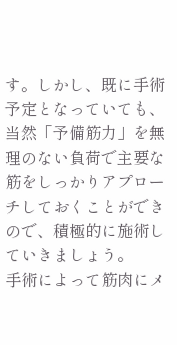す。しかし、既に手術予定となっていても、当然「予備筋力」を無理のない負荷で主要な筋をしっかりアプローチしておくことができので、積極的に施術していきましょう。
手術によって筋肉にメ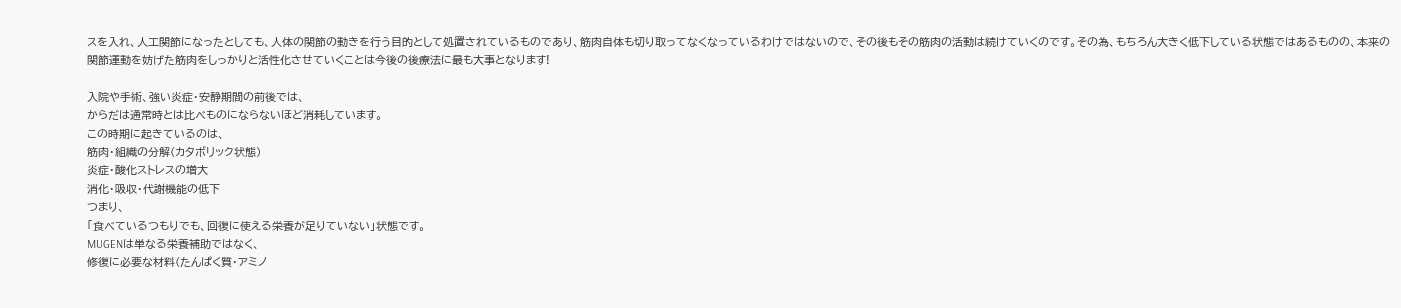スを入れ、人工関節になったとしても、人体の関節の動きを行う目的として処置されているものであり、筋肉自体も切り取ってなくなっているわけではないので、その後もその筋肉の活動は続けていくのです。その為、もちろん大きく低下している状態ではあるものの、本来の関節運動を妨げた筋肉をしっかりと活性化させていくことは今後の後療法に最も大事となります!

入院や手術、強い炎症・安静期間の前後では、
からだは通常時とは比べものにならないほど消耗しています。
この時期に起きているのは、
筋肉・組織の分解(カタボリック状態)
炎症・酸化ストレスの増大
消化・吸収・代謝機能の低下
つまり、
「食べているつもりでも、回復に使える栄養が足りていない」状態です。
MUGENは単なる栄養補助ではなく、
修復に必要な材料(たんぱく質・アミノ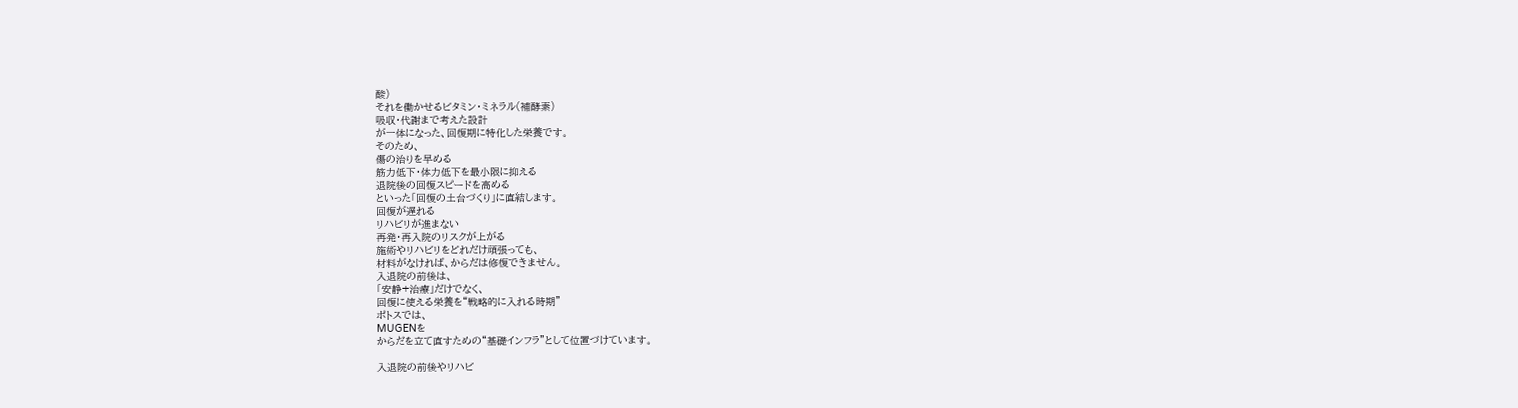酸)
それを働かせるビタミン・ミネラル(補酵素)
吸収・代謝まで考えた設計
が一体になった、回復期に特化した栄養です。
そのため、
傷の治りを早める
筋力低下・体力低下を最小限に抑える
退院後の回復スピードを高める
といった「回復の土台づくり」に直結します。
回復が遅れる
リハビリが進まない
再発・再入院のリスクが上がる
施術やリハビリをどれだけ頑張っても、
材料がなければ、からだは修復できません。
入退院の前後は、
「安静+治療」だけでなく、
回復に使える栄養を“戦略的に入れる時期”
ポトスでは、
MUGENを
からだを立て直すための“基礎インフラ”として位置づけています。

入退院の前後やリハビ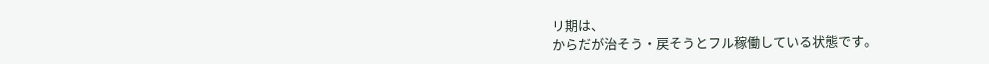リ期は、
からだが治そう・戻そうとフル稼働している状態です。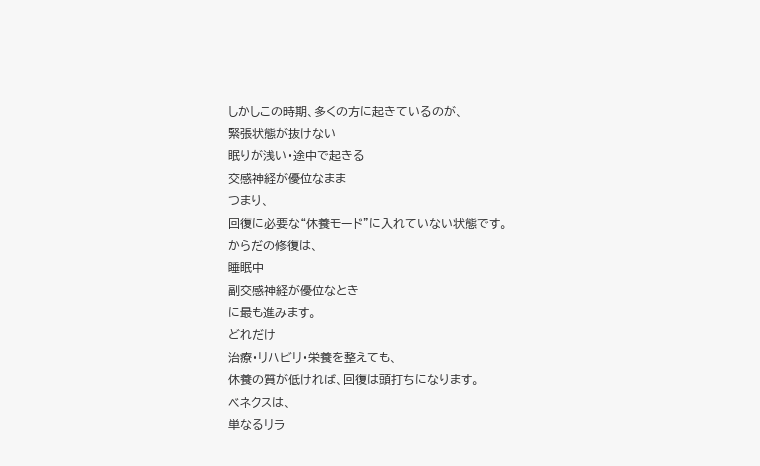しかしこの時期、多くの方に起きているのが、
緊張状態が抜けない
眠りが浅い・途中で起きる
交感神経が優位なまま
つまり、
回復に必要な“休養モード”に入れていない状態です。
からだの修復は、
睡眠中
副交感神経が優位なとき
に最も進みます。
どれだけ
治療・リハビリ・栄養を整えても、
休養の質が低ければ、回復は頭打ちになります。
ベネクスは、
単なるリラ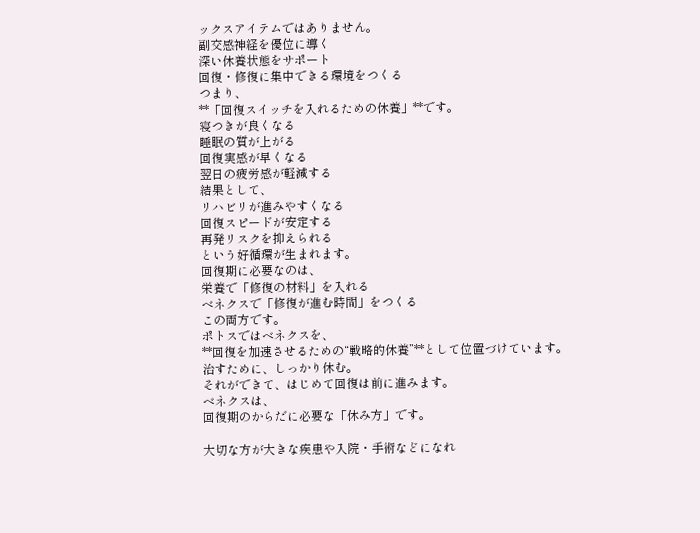ックスアイテムではありません。
副交感神経を優位に導く
深い休養状態をサポート
回復・修復に集中できる環境をつくる
つまり、
**「回復スイッチを入れるための休養」**です。
寝つきが良くなる
睡眠の質が上がる
回復実感が早くなる
翌日の疲労感が軽減する
結果として、
リハビリが進みやすくなる
回復スピードが安定する
再発リスクを抑えられる
という好循環が生まれます。
回復期に必要なのは、
栄養で「修復の材料」を入れる
ベネクスで「修復が進む時間」をつくる
この両方です。
ポトスではベネクスを、
**回復を加速させるための“戦略的休養”**として位置づけています。
治すために、しっかり休む。
それができて、はじめて回復は前に進みます。
ベネクスは、
回復期のからだに必要な「休み方」です。

大切な方が大きな疾患や入院・手術などになれ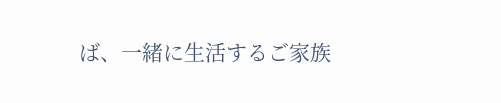ば、一緒に生活するご家族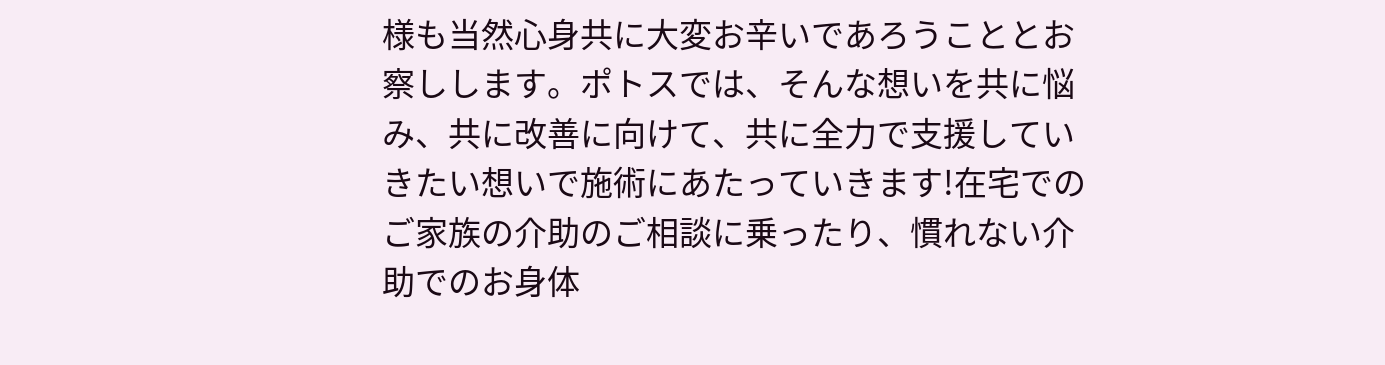様も当然心身共に大変お辛いであろうこととお察しします。ポトスでは、そんな想いを共に悩み、共に改善に向けて、共に全力で支援していきたい想いで施術にあたっていきます!在宅でのご家族の介助のご相談に乗ったり、慣れない介助でのお身体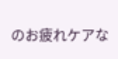のお疲れケアな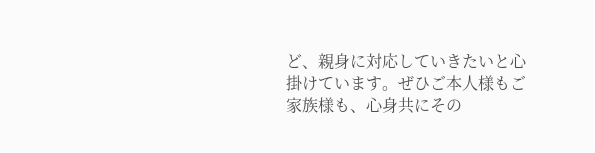ど、親身に対応していきたいと心掛けています。ぜひご本人様もご家族様も、心身共にその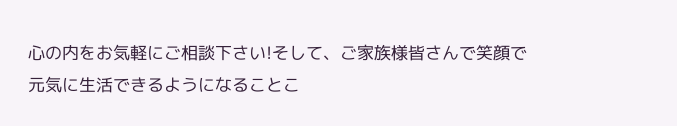心の内をお気軽にご相談下さい!そして、ご家族様皆さんで笑顔で元気に生活できるようになることこ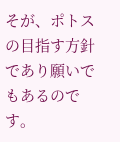そが、ポトスの目指す方針であり願いでもあるのです。